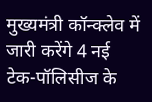मुख्यमंत्री कॉन्क्लेव में जारी करेंगे 4 नई टेक-पॉलिसीज के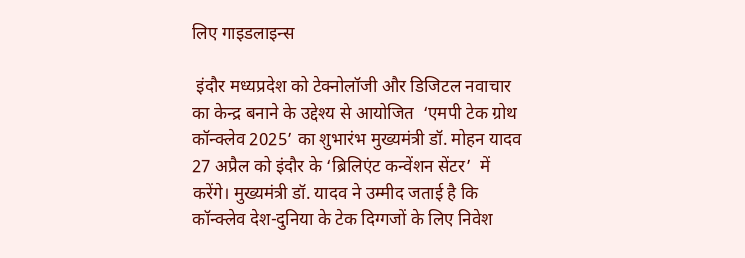लिए गाइडलाइन्स

 इंदौर मध्यप्रदेश को टेक्नोलॉजी और डिजिटल नवाचार का केन्द्र बनाने के उद्देश्य से आयोजित  ‘एमपी टेक ग्रोथ कॉन्क्लेव 2025’ का शुभारंभ मुख्यमंत्री डॉ. मोहन यादव 27 अप्रैल को इंदौर के ‘ब्रिलिएंट कन्वेंशन सेंटर’  में करेंगे। मुख्यमंत्री डॉ. यादव ने उम्मीद जताई है कि कॉन्क्लेव देश-दुनिया के टेक दिग्गजों के लिए निवेश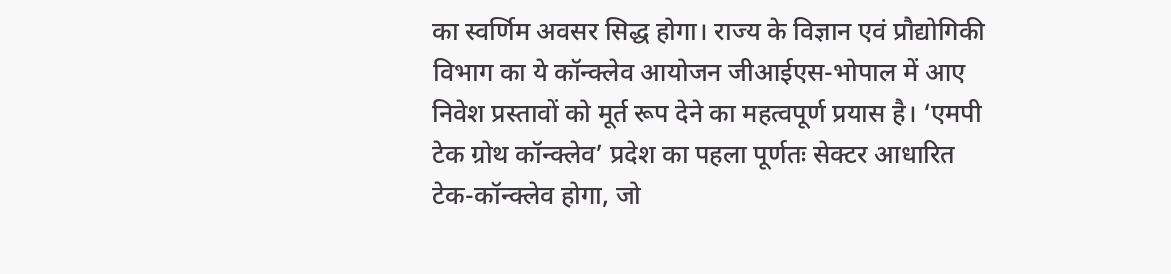का स्वर्णिम अवसर सिद्ध होगा। राज्य के विज्ञान एवं प्रौद्योगिकी विभाग का ये कॉन्क्लेव आयोजन जीआईएस-भोपाल में आए निवेश प्रस्तावों को मूर्त रूप देने का महत्वपूर्ण प्रयास है। ‘एमपी टेक ग्रोथ कॉन्क्लेव’ प्रदेश का पहला पूर्णतः सेक्टर आधारित टेक-कॉन्क्लेव होगा, जो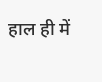हाल ही में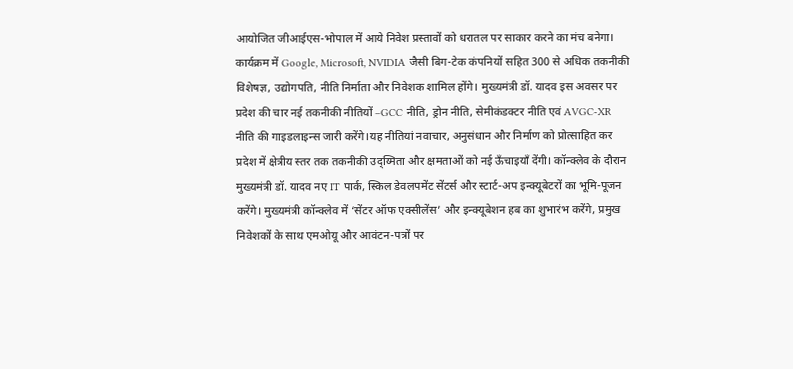आयोजित जीआईएस-भोपाल में आये निवेश प्रस्तावों को धरातल पर साकार करने का मंच बनेगा। कार्यक्रम में Google, Microsoft, NVIDIA जैसी बिग-टेक कंपनियों सहित 300 से अधिक तकनीकी विशेषज्ञ, उद्योगपति, नीति निर्माता और निवेशक शामिल होंगे। मुख्यमंत्री डॉ. यादव इस अवसर पर प्रदेश की चार नई तकनीकी नीतियों –GCC नीति, ड्रोन नीति, सेमीकंडक्टर नीति एवं AVGC-XR नीति की गाइडलाइन्स जारी करेंगे।यह नीतियां नवाचार, अनुसंधान और निर्माण को प्रोत्साहित कर प्रदेश में क्षेत्रीय स्तर तक तकनीकी उद्य्मिता और क्षमताओं को नई ऊँचाइयाँ देंगी। कॉन्क्लेव के दौरान मुख्यमंत्री डॉ. यादव नए IT पार्क, स्किल डेवलपमेंट सेंटर्स और स्टार्ट-अप इन्क्यूबेटरों का भूमि-पूजन करेंगे। मुख्यमंत्री कॉन्क्लेव में ‘सेंटर ऑफ एक्सीलेंस’ और इन्क्यूबेशन हब का शुभारंभ करेंगे, प्रमुख निवेशकों के साथ एमओयू और आवंटन-पत्रों पर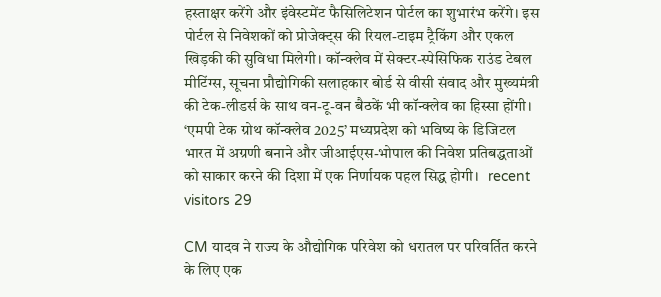हस्ताक्षर करेंगे और इंवेस्टमेंट फैसिलिटेशन पोर्टल का शुभारंभ करेंगे। इस पोर्टल से निवेशकों को प्रोजेक्ट्स की रियल-टाइम ट्रैकिंग और एकल खिड़की की सुविधा मिलेगी। कॉन्क्लेव में सेक्टर-स्पेसिफिक राउंड टेबल मीटिंग्स, सूचना प्रौद्योगिकी सलाहकार बोर्ड से वीसी संवाद और मुख्यमंत्री की टेक-लीडर्स के साथ वन-टू-वन बैठकें भी कॉन्क्लेव का हिस्सा होंगी। ‘एमपी टेक ग्रोथ कॉन्क्लेव 2025’ मध्यप्रदेश को भविष्य के डिजिटल भारत में अग्रणी बनाने और जीआईएस-भोपाल की निवेश प्रतिबद्धताओं को साकार करने की दिशा में एक निर्णायक पहल सिद्ध होगी।   recent visitors 29

CM यादव ने राज्य के औद्योगिक परिवेश को धरातल पर परिवर्तित करने के लिए एक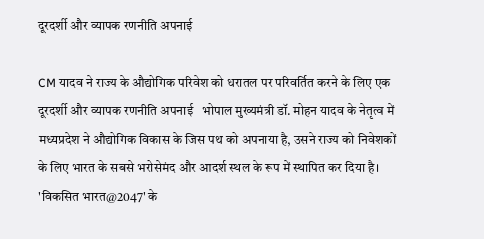दूरदर्शी और व्यापक रणनीति अपनाई

CM यादव ने राज्य के औद्योगिक परिवेश को धरातल पर परिवर्तित करने के लिए एक दूरदर्शी और व्यापक रणनीति अपनाई   भोपाल मुख्यमंत्री डॉ. मोहन यादव के नेतृत्व में मध्यप्रदेश ने औद्योगिक विकास के जिस पथ को अपनाया है, उसने राज्य को निवेशकों के लिए भारत के सबसे भरोसेमंद और आदर्श स्थल के रूप में स्थापित कर दिया है। 'विकसित भारत@2047' के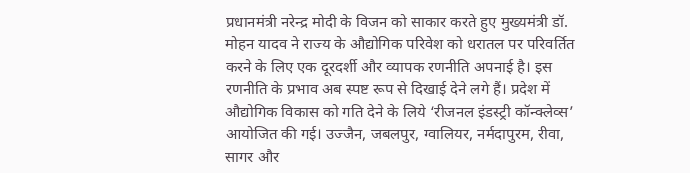प्रधानमंत्री नरेन्द्र मोदी के विजन को साकार करते हुए मुख्यमंत्री डॉ. मोहन यादव ने राज्य के औद्योगिक परिवेश को धरातल पर परिवर्तित करने के लिए एक दूरदर्शी और व्यापक रणनीति अपनाई है। इस रणनीति के प्रभाव अब स्पष्ट रूप से दिखाई देने लगे हैं। प्रदेश में औद्योगिक विकास को गति देने के लिये ‘रीजनल इंडस्ट्री कॉन्क्लेव्स’ आयोजित की गई। उज्जैन, जबलपुर, ग्वालियर, नर्मदापुरम, रीवा, सागर और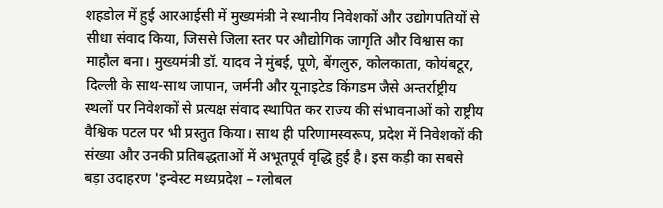शहडोल में हुई आरआईसी में मुख्यमंत्री ने स्थानीय निवेशकों और उद्योगपतियों से सीधा संवाद किया, जिससे जिला स्तर पर औद्योगिक जागृति और विश्वास का माहौल बना। मुख्यमंत्री डॉ. यादव ने मुंबई, पूणे, बेंगलुरु, कोलकाता, कोयंबटूर, दिल्ली के साथ-साथ जापान, जर्मनी और यूनाइटेड किंगडम जैसे अन्तर्राष्ट्रीय स्थलों पर निवेशकों से प्रत्यक्ष संवाद स्थापित कर राज्य की संभावनाओं को राष्ट्रीय वैश्विक पटल पर भी प्रस्तुत किया। साथ ही परिणामस्वरूप, प्रदेश में निवेशकों की संख्या और उनकी प्रतिबद्धताओं में अभूतपूर्व वृद्धि हुई है। इस कड़ी का सबसे बड़ा उदाहरण 'इन्वेस्ट मध्यप्रदेश – ग्लोबल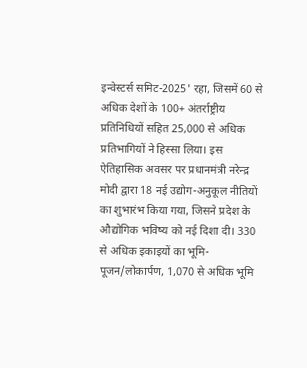इन्वेस्टर्स समिट-2025' रहा, जिसमें 60 से अधिक देशों के 100+ अंतर्राष्ट्रीय प्रतिनिधियों सहित 25,000 से अधिक प्रतिभागियों ने हिस्सा लिया। इस ऐतिहासिक अवसर पर प्रधानमंत्री नरेन्द्र मोदी द्वारा 18 नई उद्योग-अनुकूल नीतियों का शुभारंभ किया गया, जिसने प्रदेश के औद्योगिक भविष्य को नई दिशा दी। 330 से अधिक इकाइयों का भूमि-पूजन/लोकार्पण, 1,070 से अधिक भूमि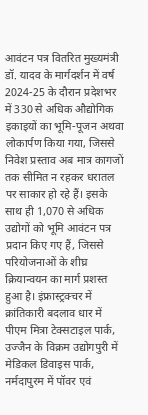आवंटन पत्र वितरित मुख्यमंत्री डॉ. यादव के मार्गदर्शन में वर्ष 2024-25 के दौरान प्रदेशभर में 330 से अधिक औद्योगिक इकाइयों का भूमि-पूजन अथवा लोकार्पण किया गया, जिससे निवेश प्रस्ताव अब मात्र कागजों तक सीमित न रहकर धरातल पर साकार हो रहे हैं। इसके साथ ही 1,070 से अधिक उद्योगों को भूमि आवंटन पत्र प्रदान किए गए हैं, जिससे परियोजनाओं के शीघ्र क्रियान्वयन का मार्ग प्रशस्त हुआ है। इंफ्रास्ट्रक्चर में क्रांतिकारी बदलाव धार में पीएम मित्रा टेक्सटाइल पार्क, उज्जैन के विक्रम उद्योगपुरी में मेडिकल डिवाइस पार्क, नर्मदापुरम में पॉवर एवं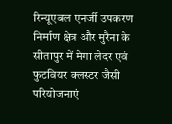रिन्यूएबल एनर्जी उपकरण निर्माण क्षेत्र और मुरैना के सीतापुर में मेगा लेदर एवं फुटवियर क्लस्टर जैसी परियोजनाएं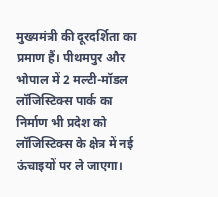मुख्यमंत्री की दूरदर्शिता का प्रमाण हैं। पीथमपुर और भोपाल में 2 मल्टी-मॉडल लॉजिस्टिक्स पार्क का निर्माण भी प्रदेश को लॉजिस्टिक्स के क्षेत्र में नई ऊंचाइयों पर ले जाएगा।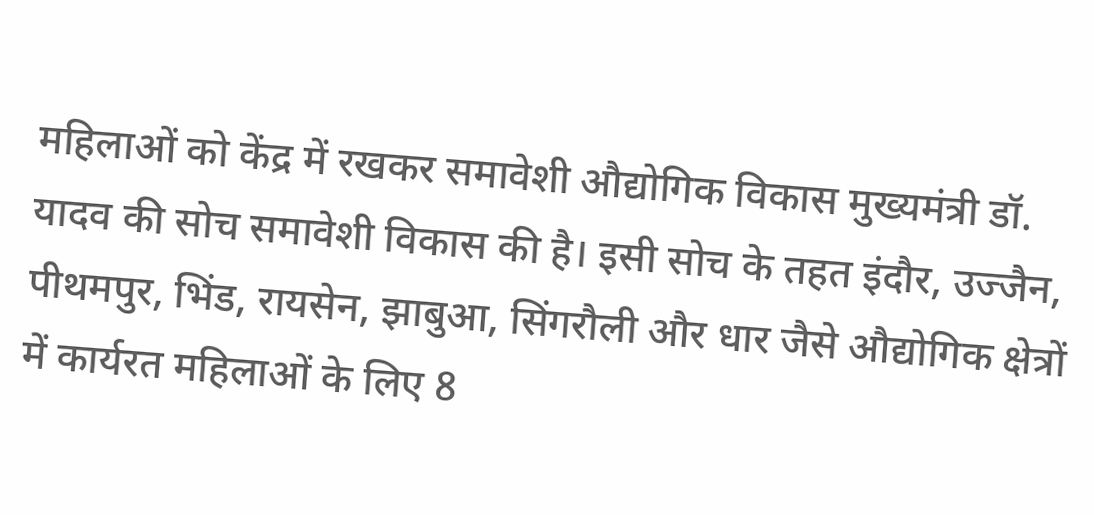महिलाओं को केंद्र में रखकर समावेशी औद्योगिक विकास मुख्यमंत्री डॉ. यादव की सोच समावेशी विकास की है। इसी सोच के तहत इंदौर, उज्जैन, पीथमपुर, भिंड, रायसेन, झाबुआ, सिंगरौली और धार जैसे औद्योगिक क्षेत्रों में कार्यरत महिलाओं के लिए 8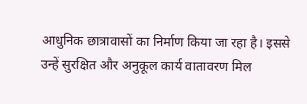आधुनिक छात्रावासों का निर्माण किया जा रहा है। इससे उन्हें सुरक्षित और अनुकूल कार्य वातावरण मिल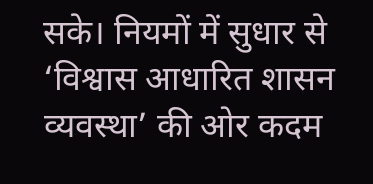सके। नियमों में सुधार से ‘विश्वास आधारित शासन व्यवस्था’ की ओर कदम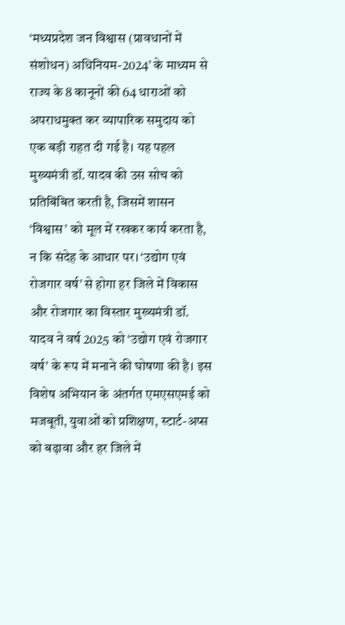‘मध्यप्रदेश जन विश्वास (प्रावधानों में संशोधन) अधिनियम-2024’ के माध्यम से राज्य के 8 कानूनों की 64 धाराओं को अपराधमुक्त कर व्यापारिक समुदाय को एक बड़ी राहत दी गई है। यह पहल मुख्यमंत्री डॉ. यादव की उस सोच को प्रतिबिंबित करती है, जिसमें शासन ‘विश्वास’ को मूल में रखकर कार्य करता है, न कि संदेह के आधार पर। ‘उद्योग एवं रोजगार वर्ष’ से होगा हर जिले में विकास और रोजगार का विस्तार मुख्यमंत्री डॉ. यादव ने वर्ष 2025 को ‘उद्योग एवं रोजगार वर्ष’ के रूप में मनाने की घोषणा की है। इस विशेष अभियान के अंतर्गत एमएसएमई को मजबूती, युवाओं को प्रशिक्षण, स्टार्ट-अप्स को बढ़ावा और हर जिले में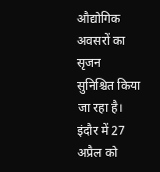औद्योगिक अवसरों का सृजन सुनिश्चित किया जा रहा है। इंदौर में 27 अप्रैल को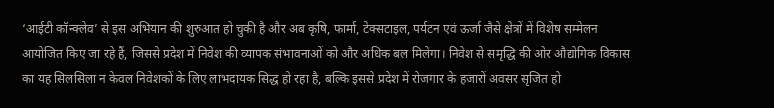‘आईटी कॉन्क्लेव’ से इस अभियान की शुरुआत हो चुकी है और अब कृषि, फार्मा, टेक्सटाइल, पर्यटन एवं ऊर्जा जैसे क्षेत्रों में विशेष सम्मेलन आयोजित किए जा रहे हैं, जिससे प्रदेश में निवेश की व्यापक संभावनाओं को और अधिक बल मिलेगा। निवेश से समृद्धि की ओर औद्योगिक विकास का यह सिलसिला न केवल निवेशकों के लिए लाभदायक सिद्ध हो रहा है, बल्कि इससे प्रदेश में रोजगार के हजारों अवसर सृजित हो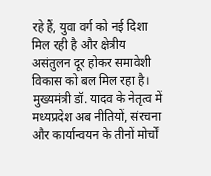रहे हैं, युवा वर्ग को नई दिशा मिल रही है और क्षेत्रीय असंतुलन दूर होकर समावेशी विकास को बल मिल रहा है। मुख्यमंत्री डॉ. यादव के नेतृत्व में मध्यप्रदेश अब नीतियों, संरचना और कार्यान्वयन के तीनों मोर्चों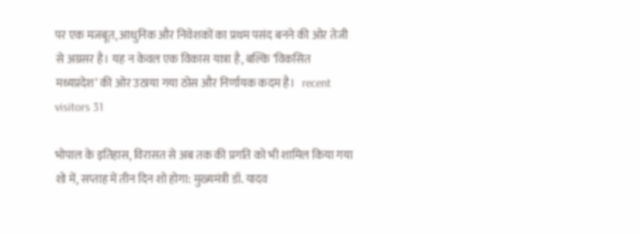पर एक मजबूत, आधुनिक और निवेशकों का प्रथम पसंद बनने की ओर तेजी से अग्रसर है। यह न केवल एक विकास यात्रा है, बल्कि ‘विकसित मध्यप्रदेश’ की ओर उठाया गया ठोस और निर्णायक कदम है।   recent visitors 31

भोपाल के इतिहास, विरासत से अब तक की प्रगति को भी शामिल किया गया शो में, सप्ताह में तीन दिन शो होगा: मुख्यमंत्री डॉ. यादव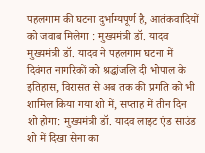पहलगाम की घटना दुर्भाग्यपूर्ण है, आतंकवादियों को जवाब मिलेगा : मुख्यमंत्री डॉ. यादव मुख्यमंत्री डॉ. यादव ने पहलगाम घटना में दिवंगत नागरिकों को श्रद्धांजलि दी भोपाल के इतिहास, विरासत से अब तक की प्रगति को भी शामिल किया गया शो में, सप्ताह में तीन दिन शो होगा: मुख्यमंत्री डॉ. यादव लाइट एंड साउंड शो में दिखा सेना का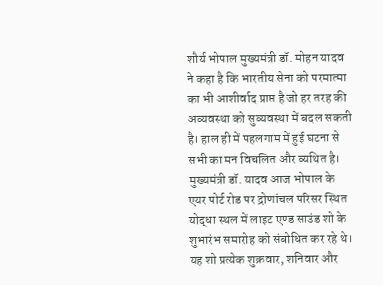शौर्य भोपाल मुख्यमंत्री डॉ. मोहन यादव ने कहा है कि भारतीय सेना को परमात्मा का भी आशीर्वाद प्राप्त है जो हर तरह की अव्यवस्था को सुव्यवस्था में बदल सकती है। हाल ही में पहलगाम में हुई घटना से सभी का मन विचलित और व्यथित है। मुख्यमंत्री डॉ. यादव आज भोपाल के एयर पोर्ट रोड पर द्रोणांचल परिसर स्थित योद्धा स्थल में लाइट एण्ड साउंड शो के शुभारंभ समारोह को संबोधित कर रहे थे। यह शो प्रत्येक शुक्रवार, शनिवार और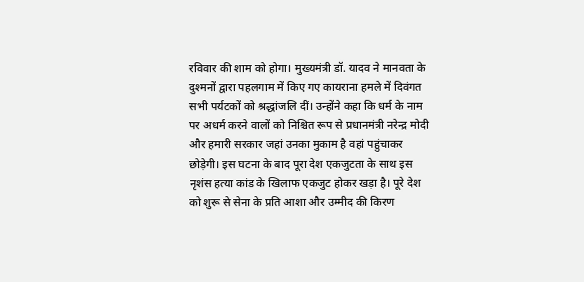रविवार की शाम को होगा। मुख्यमंत्री डॉ. यादव ने मानवता के दुश्मनों द्वारा पहलगाम में किए गए कायराना हमले में दिवंगत सभी पर्यटकों को श्रद्धांजलि दीं। उन्होंने कहा कि धर्म के नाम पर अधर्म करने वालों को निश्चित रूप से प्रधानमंत्री नरेन्द्र मोदी और हमारी सरकार जहां उनका मुकाम है वहां पहुंचाकर छोड़ेगी। इस घटना के बाद पूरा देश एकजुटता के साथ इस नृशंस हत्या कांड के खिलाफ एकजुट होकर खड़ा है। पूरे देश को शुरू से सेना के प्रति आशा और उम्मीद की किरण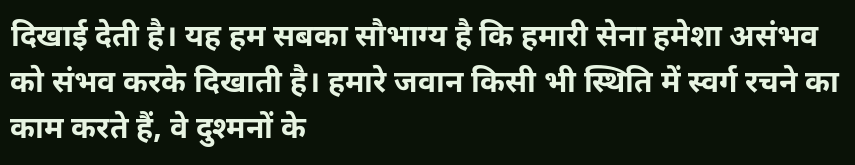दिखाई देती है। यह हम सबका सौभाग्य है कि हमारी सेना हमेशा असंभव को संभव करके दिखाती है। हमारे जवान किसी भी स्थिति में स्वर्ग रचने का काम करते हैं, वे दुश्मनों के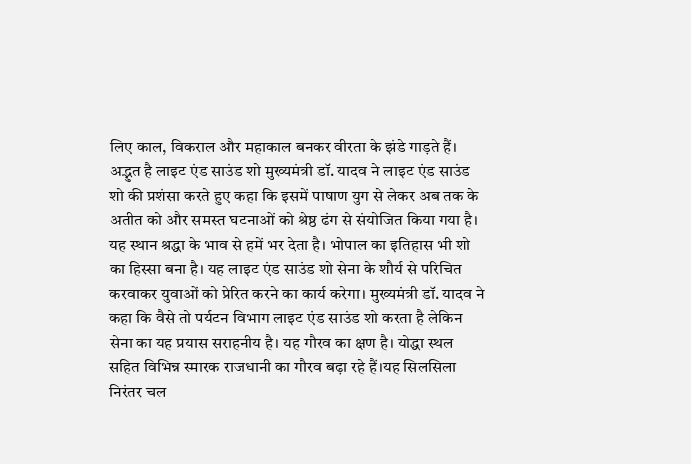लिए काल, विकराल और महाकाल बनकर वीरता के झंडे गाड़ते हैं। अद्भुत है लाइट एंड साउंड शो मुख्यमंत्री डॉ. यादव ने लाइट एंड साउंड शो की प्रशंसा करते हुए कहा कि इसमें पाषाण युग से लेकर अब तक के अतीत को और समस्त घटनाओं को श्रेष्ठ ढंग से संयोजित किया गया है। यह स्थान श्रद्धा के भाव से हमें भर देता है। भोपाल का इतिहास भी शो का हिस्सा बना है। यह लाइट एंड साउंड शो सेना के शौर्य से परिचित करवाकर युवाओं को प्रेरित करने का कार्य करेगा। मुख्यमंत्री डॉ. यादव ने कहा कि वैसे तो पर्यटन विभाग लाइट एंड साउंड शो करता है लेकिन सेना का यह प्रयास सराहनीय है। यह गौरव का क्षण है। योद्धा स्थल सहित विभिन्न स्मारक राजधानी का गौरव बढ़ा रहे हैं।यह सिलसिला निरंतर चल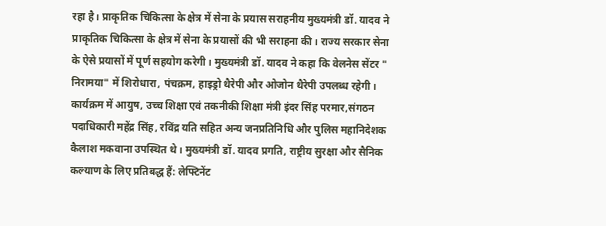रहा है। प्राकृतिक चिकित्सा के क्षेत्र में सेना के प्रयास सराहनीय मुख्यमंत्री डॉ. यादव ने प्राकृतिक चिकित्सा के क्षेत्र में सेना के प्रयासों की भी सराहना की। राज्य सरकार सेना के ऐसे प्रयासों में पूर्ण सहयोग करेगी। मुख्यमंत्री डॉ. यादव ने कहा कि वेलनेस सेंटर " निरामया" में शिरोधारा, पंचक्रम, हाइड्रो थैरेपी और ओजोन थैरेपी उपलब्ध रहेगी। कार्यक्रम में आयुष, उच्च शिक्षा एवं तकनीकी शिक्षा मंत्री इंदर सिंह परमार,संगठन पदाधिकारी महेंद्र सिंह, रविंद्र यति सहित अन्य जनप्रतिनिधि और पुलिस महानिदेशक कैलाश मकवाना उपस्थित थे। मुख्यमंत्री डॉ. यादव प्रगति, राष्ट्रीय सुरक्षा और सैनिक कल्याण के लिए प्रतिबद्ध हैं: लेफ्टिनेंट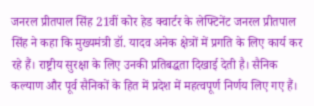जनरल प्रीतपाल सिंह 21वीं कोर हेड क्वार्टर के लेफ्टिनेंट जनरल प्रीतपाल सिंह ने कहा कि मुख्यमंत्री डॉ. यादव अनेक क्षेत्रों में प्रगति के लिए कार्य कर रहे हैं। राष्ट्रीय सुरक्षा के लिए उनकी प्रतिबद्धता दिखाई देती है। सैनिक कल्याण और पूर्व सैनिकों के हित में प्रदेश में महत्वपूर्ण निर्णय लिए गए हैं।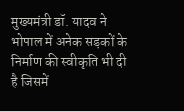मुख्यमंत्री डॉ. यादव ने भोपाल में अनेक सड़कों के निर्माण की स्वीकृति भी दी है जिसमें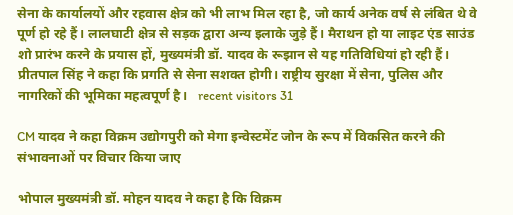सेना के कार्यालयों और रहवास क्षेत्र को भी लाभ मिल रहा है, जो कार्य अनेक वर्ष से लंबित थे वे पूर्ण हो रहे हैं। लालघाटी क्षेत्र से सड़क द्वारा अन्य इलाके जुड़े हैं। मैराथन हो या लाइट एंड साउंड शो प्रारंभ करने के प्रयास हों, मुख्यमंत्री डॉ. यादव के रूझान से यह गतिविधियां हो रही हैं। प्रीतपाल सिंह ने कहा कि प्रगति से सेना सशक्त होगी। राष्ट्रीय सुरक्षा में सेना, पुलिस और नागरिकों की भूमिका महत्वपूर्ण है।   recent visitors 31

CM यादव ने कहा विक्रम उद्योगपुरी को मेगा इन्वेस्टमेंट जोन के रूप में विकसित करने की संभावनाओं पर विचार किया जाए

भोपाल मुख्यमंत्री डॉ. मोहन यादव ने कहा है कि विक्रम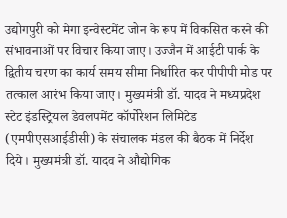उद्योगपुरी को मेगा इन्वेस्टमेंट जोन के रूप में विकसित करने की संभावनाओं पर विचार किया जाए। उज्जैन में आईटी पार्क के द्वितीय चरण का कार्य समय सीमा निर्धारित कर पीपीपी मोड पर तत्काल आरंभ किया जाए। मुख्यमंत्री डॉ. यादव ने मध्यप्रदेश स्टेट इंडस्ट्रियल डेवलपमेंट कॉर्पोरेशन लिमिटेड (एमपीएसआईडीसी) के संचालक मंडल की बैठक में निर्देश दिये। मुख्यमंत्री डॉ. यादव ने औद्योगिक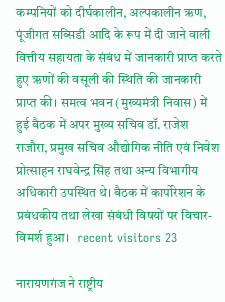कम्पनियों को दीर्घकालीन, अल्पकालीन ऋण, पूंजीगत सब्सिडी आदि के रूप में दी जाने वाली वित्तीय सहायता के संबंध में जानकारी प्राप्त करते हुए ऋणों की वसूली की स्थिति की जानकारी प्राप्त की। समत्व भवन (मुख्यमंत्री निवास) में हुई बैठक में अपर मुख्य सचिव डॉ. राजेश राजौरा, प्रमुख सचिव औद्योगिक नीति एवं निवेश प्रोत्साहन राघवेन्द्र सिंह तथा अन्य विभागीय अधिकारी उपस्थित थे। बैठक में कार्पोरेशन के प्रबंधकीय तथा लेखा संबंधी विषयों पर विचार-विमर्श हुआ।   recent visitors 23

नारायणगंज ने राष्ट्रीय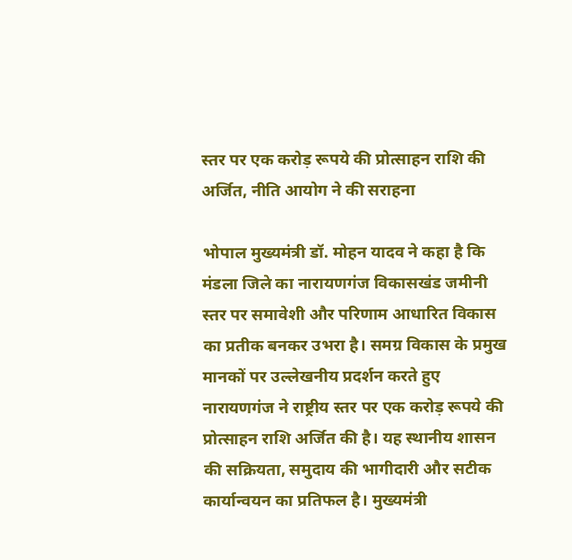स्तर पर एक करोड़ रूपये की प्रोत्साहन राशि की अर्जित, नीति आयोग ने की सराहना

भोपाल मुख्यमंत्री डॉ. मोहन यादव ने कहा है कि मंडला जिले का नारायणगंज विकासखंड जमीनी स्तर पर समावेशी और परिणाम आधारित विकास का प्रतीक बनकर उभरा है। समग्र विकास के प्रमुख मानकों पर उल्लेखनीय प्रदर्शन करते हुए नारायणगंज ने राष्ट्रीय स्तर पर एक करोड़ रूपये की प्रोत्साहन राशि अर्जित की है। यह स्थानीय शासन की सक्रियता, समुदाय की भागीदारी और सटीक कार्यान्वयन का प्रतिफल है। मुख्यमंत्री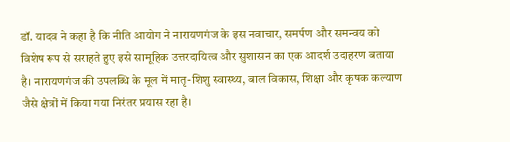डॉ. यादव ने कहा है कि नीति आयोग ने नारायणगंज के इस नवाचार, समर्पण और समन्वय को विशेष रूप से सराहते हुए इसे सामूहिक उत्तरदायित्व और सुशासन का एक आदर्श उदाहरण बताया है। नारायणगंज की उपलब्धि के मूल में मातृ-शिशु स्वास्थ्य, बाल विकास, शिक्षा और कृषक कल्याण जैसे क्षेत्रों में किया गया निरंतर प्रयास रहा है।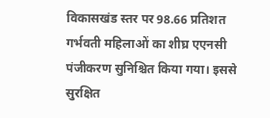विकासखंड स्तर पर 98.66 प्रतिशत गर्भवती महिलाओं का शीघ्र एएनसी पंजीकरण सुनिश्चित किया गया। इससे सुरक्षित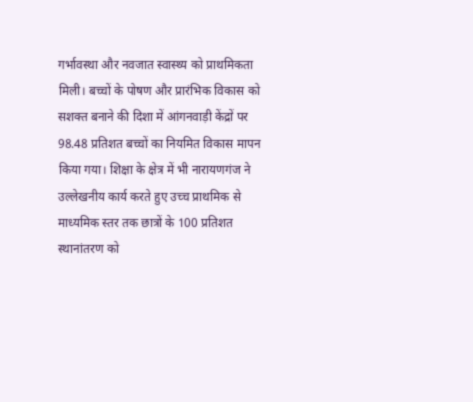गर्भावस्था और नवजात स्वास्थ्य को प्राथमिकता मिली। बच्चों के पोषण और प्रारंभिक विकास को सशक्त बनाने की दिशा में आंगनवाड़ी केंद्रों पर 98.48 प्रतिशत बच्चों का नियमित विकास मापन किया गया। शिक्षा के क्षेत्र में भी नारायणगंज ने उल्लेखनीय कार्य करते हुए उच्च प्राथमिक से माध्यमिक स्तर तक छात्रों के 100 प्रतिशत स्थानांतरण को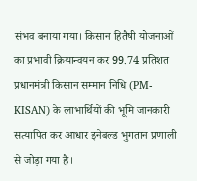संभव बनाया गया। किसान हितैषी योजनाओं का प्रभावी क्रियान्वयन कर 99.74 प्रतिशत प्रधानमंत्री किसान सम्मान निधि (PM-KISAN) के लाभार्थियों की भूमि जानकारी सत्यापित कर आधार इनेबल्ड भुगतान प्रणाली से जोड़ा गया है।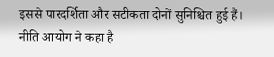इससे पारदर्शिता और सटीकता दोनों सुनिश्चित हुई हैं। नीति आयोग ने कहा है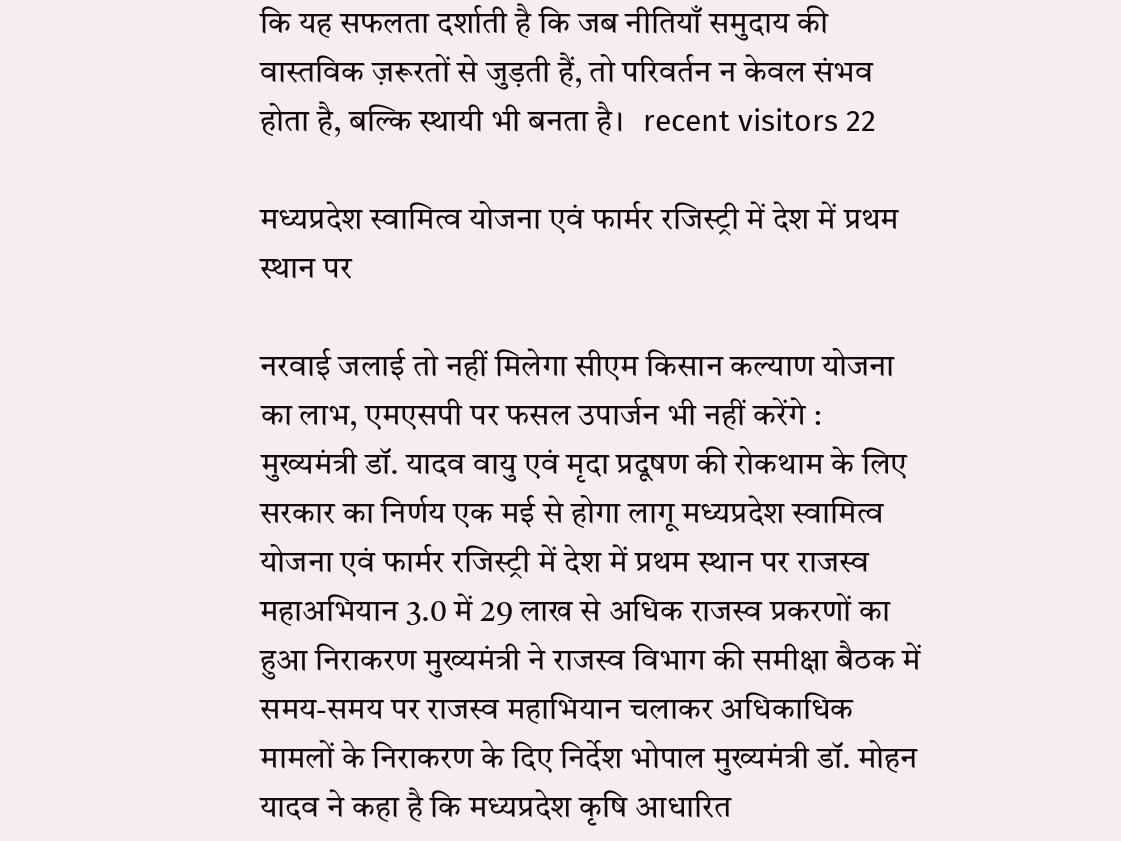कि यह सफलता दर्शाती है कि जब नीतियाँ समुदाय की वास्तविक ज़रूरतों से जुड़ती हैं, तो परिवर्तन न केवल संभव होता है, बल्कि स्थायी भी बनता है।   recent visitors 22

मध्यप्रदेश स्वामित्व योजना एवं फार्मर रजिस्ट्री में देश में प्रथम स्थान पर

नरवाई जलाई तो नहीं मिलेगा सीएम किसान कल्याण योजना का लाभ, एमएसपी पर फसल उपार्जन भी नहीं करेंगे : मुख्यमंत्री डॉ. यादव वायु एवं मृदा प्रदूषण की रोकथाम के लिए सरकार का निर्णय एक मई से होगा लागू मध्यप्रदेश स्वामित्व योजना एवं फार्मर रजिस्ट्री में देश में प्रथम स्थान पर राजस्व महाअभियान 3.0 में 29 लाख से अधिक राजस्व प्रकरणों का हुआ निराकरण मुख्यमंत्री ने राजस्व विभाग की समीक्षा बैठक में समय-समय पर राजस्व महाभियान चलाकर अधिकाधिक मामलों के निराकरण के दिए निर्देश भोपाल मुख्यमंत्री डॉ. मोहन यादव ने कहा है कि मध्यप्रदेश कृषि आधारित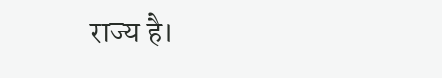राज्य है।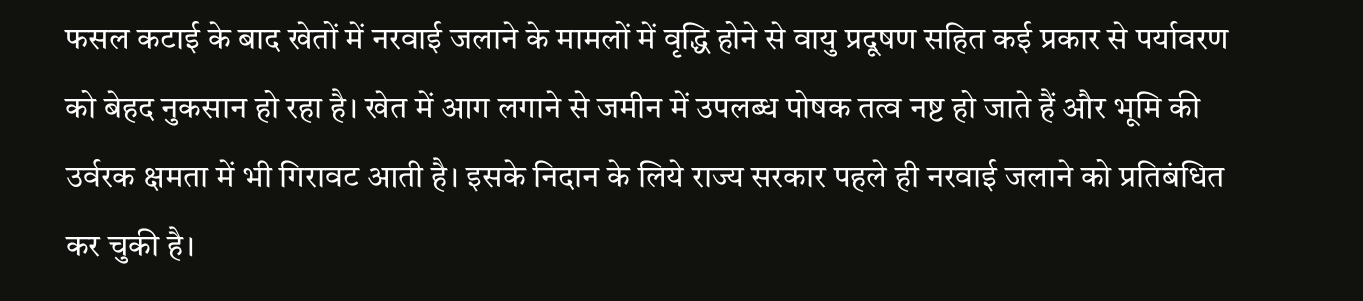फसल कटाई के बाद खेतों में नरवाई जलाने के मामलों में वृद्धि होने से वायु प्रदूषण सहित कई प्रकार से पर्यावरण को बेहद नुकसान हो रहा है। खेत में आग लगाने से जमीन में उपलब्ध पोषक तत्व नष्ट हो जाते हैं और भूमि की उर्वरक क्षमता में भी गिरावट आती है। इसके निदान के लिये राज्य सरकार पहले ही नरवाई जलाने को प्रतिबंधित कर चुकी है।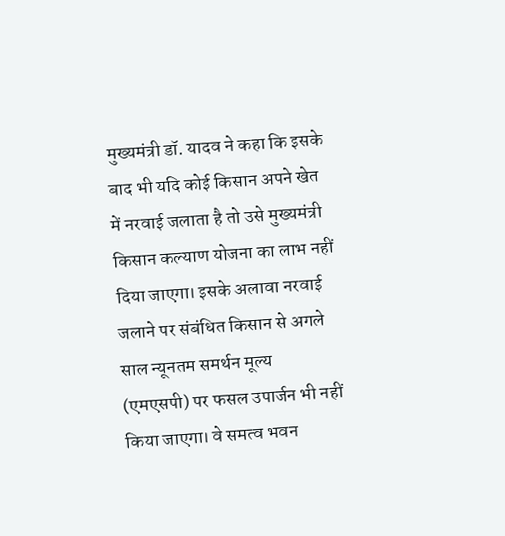मुख्यमंत्री डॉ. यादव ने कहा कि इसके बाद भी यदि कोई किसान अपने खेत में नरवाई जलाता है तो उसे मुख्यमंत्री किसान कल्याण योजना का लाभ नहीं दिया जाएगा। इसके अलावा नरवाई जलाने पर संबंधित किसान से अगले साल न्यूनतम समर्थन मूल्य (एमएसपी) पर फसल उपार्जन भी नहीं किया जाएगा। वे समत्व भवन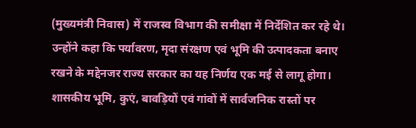(मुख्यमंत्री निवास) में राजस्व विभाग की समीक्षा में निर्देशित कर रहे थे। उन्होंने कहा कि पर्यावरण, मृदा संरक्षण एवं भूमि की उत्पादकता बनाए रखने के मद्देनजर राज्य सरकार का यह निर्णय एक मई से लागू होगा। शासकीय भूमि, कुएं, बावड़ियों एवं गांवों में सार्वजनिक रास्तों पर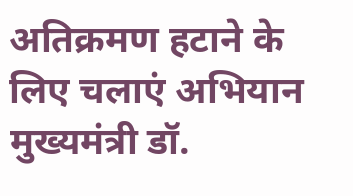अतिक्रमण हटाने के लिए चलाएं अभियान मुख्यमंत्री डॉ.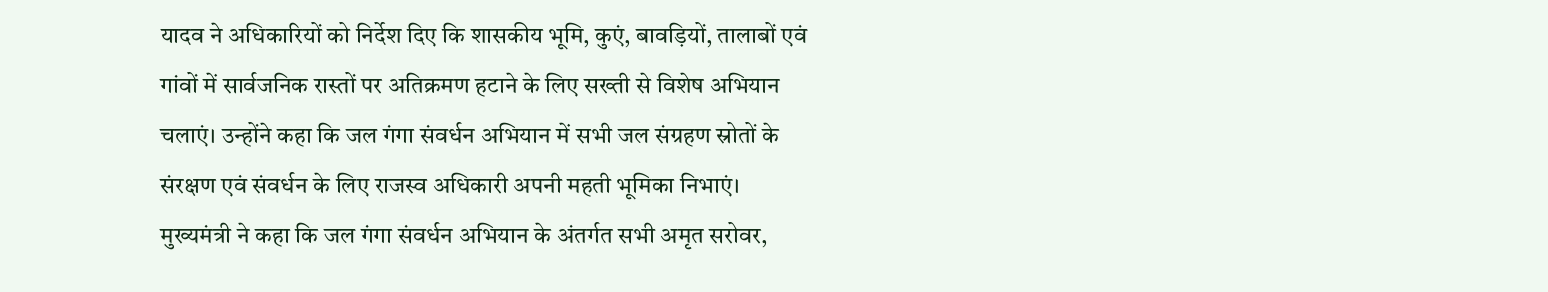यादव ने अधिकारियों को निर्देश दिए कि शासकीय भूमि, कुएं, बावड़ियों, तालाबों एवं गांवों में सार्वजनिक रास्तों पर अतिक्रमण हटाने के लिए सख्ती से विशेष अभियान चलाएं। उन्होंने कहा कि जल गंगा संवर्धन अभियान में सभी जल संग्रहण स्रोतों के संरक्षण एवं संवर्धन के लिए राजस्व अधिकारी अपनी महती भूमिका निभाएं। मुख्यमंत्री ने कहा कि जल गंगा संवर्धन अभियान के अंतर्गत सभी अमृत सरोवर,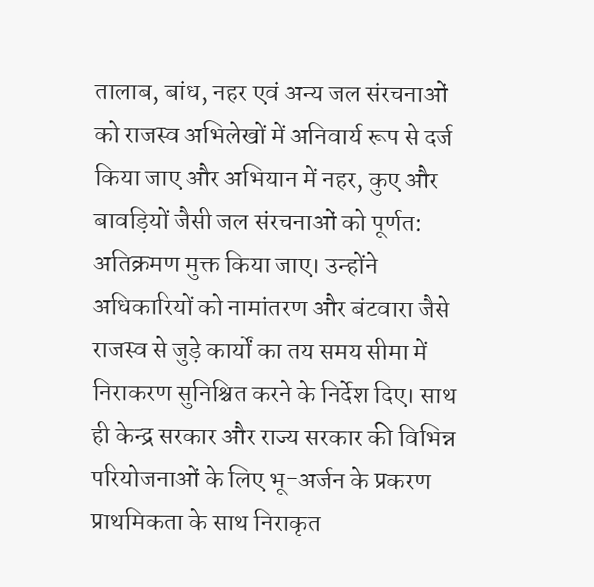तालाब, बांध, नहर एवं अन्य जल संरचनाओं को राजस्व अभिलेखों में अनिवार्य रूप से दर्ज किया जाए और अभियान में नहर, कुए और बावड़ियों जैसी जल संरचनाओं को पूर्णत: अतिक्रमण मुक्त किया जाए। उन्होंने अधिकारियों को नामांतरण और बंटवारा जैसे राजस्व से जुड़े कार्यों का तय समय सीमा में निराकरण सुनिश्चित करने के निर्देश दिए। साथ ही केन्द्र सरकार और राज्य सरकार की विभिन्न परियोजनाओं के लिए भू-अर्जन के प्रकरण प्राथमिकता के साथ निराकृत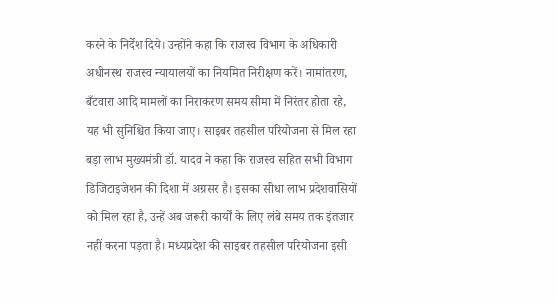करने के निर्देश दिये। उन्होंने कहा कि राजस्व विभाग के अधिकारी अधीनस्थ राजस्व न्यायालयों का नियमित निरीक्षण करें। नामांतरण, बँटवारा आदि मामलों का निराकरण समय सीमा में निरंतर होता रहे, यह भी सुनिश्चित किया जाए। साइबर तहसील परियोजना से मिल रहा बड़ा लाभ मुख्यमंत्री डॉ. यादव ने कहा कि राजस्व सहित सभी विभाग डिजिटाइजेशन की दिशा में अग्रसर है। इसका सीधा लाभ प्रदेशवासियों को मिल रहा है, उन्हें अब जरूरी कार्यों के लिए लंबे समय तक इंतजार नहीं करना पड़ता है। मध्यप्रदेश की साइबर तहसील परियोजना इसी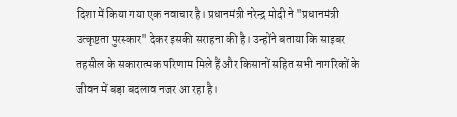दिशा में किया गया एक नवाचार है। प्रधानमंत्री नरेन्द्र मोदी ने "प्रधानमंत्री उत्कृष्टता पुरस्कार" देकर इसकी सराहना की है। उन्होंने बताया कि साइबर तहसील के सकारात्मक परिणाम मिले हैं और किसानों सहित सभी नागरिकों के जीवन में बड़ा बदलाव नजर आ रहा है।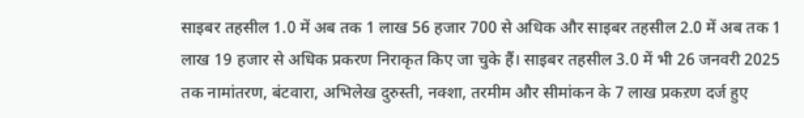साइबर तहसील 1.0 में अब तक 1 लाख 56 हजार 700 से अधिक और साइबर तहसील 2.0 में अब तक 1 लाख 19 हजार से अधिक प्रकरण निराकृत किए जा चुके हैं। साइबर तहसील 3.0 में भी 26 जनवरी 2025 तक नामांतरण, बंटवारा, अभिलेख दुरुस्ती, नक्शा, तरमीम और सीमांकन के 7 लाख प्रकऱण दर्ज हुए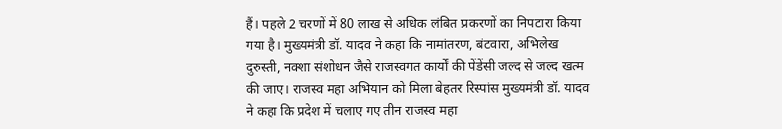हैं। पहले 2 चरणों में 80 लाख से अधिक लंबित प्रकरणों का निपटारा किया गया है। मुख्यमंत्री डॉ. यादव ने कहा कि नामांतरण, बंटवारा, अभिलेख दुरुस्ती, नक्शा संशोधन जैसे राजस्वगत कार्यों की पेंडेंसी जल्द से जल्द खत्म की जाए। राजस्व महा अभियान को मिला बेहतर रिस्पांस मुख्यमंत्री डॉ. यादव ने कहा कि प्रदेश में चलाए गए तीन राजस्व महा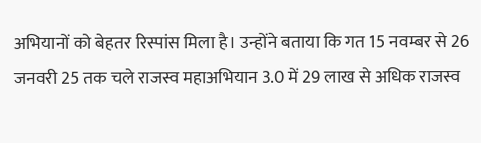अभियानों को बेहतर रिस्पांस मिला है। उन्होंने बताया कि गत 15 नवम्बर से 26 जनवरी 25 तक चले राजस्व महाअभियान 3.0 में 29 लाख से अधिक राजस्व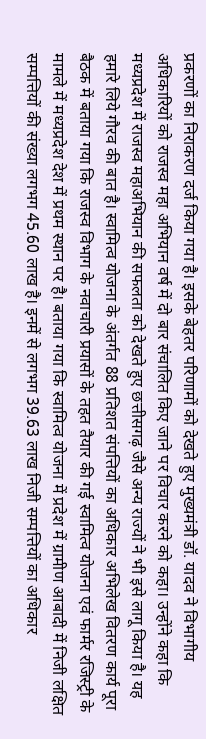प्रकरणों का निराकरण दर्ज किया गया है। इसके बेहतर परिणामों को देखते हुए मुख्यमंत्री डॉ. यादव ने विभागीय अधिकारियों को राजस्व महा अभियान वर्ष में दो बार संचालित किए जाने पर विचार करने को कहा। उन्होंने कहा कि मध्यप्रदेश में राजस्व महाअभियान की सफलता को देखते हुए छत्तीसगढ़ जैसे अन्य राज्यों ने भी इसे लागू किया है। यह हमारे लिये गौरव की बात है। स्वामित्व योजना के अंतर्गत 88 प्रतिशत संपत्तियों का अधिकार अभिलेख वितरण कार्य पूरा बैठक में बताया गया कि राजस्व विभाग के नवाचारी प्रयासों के तहत तैयार की गई स्वामित्व योजना एवं फार्मर रजिस्ट्री के मामले में मध्यप्रदेश देश में प्रथम स्थान पर है। बताया गया कि स्वामित्व योजना में प्रदेश में ग्रामीण आबादी में निजी लक्षित सम्पत्तियों की संख्या लगभग 45.60 लाख है। इनमें से लगभग 39.63 लाख निजी सम्पत्तियों का अधिकार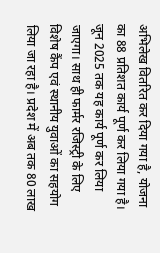अभिलेख वितरित कर दिया गया है, योजना का 88 प्रतिशत कार्य पूर्ण कर लिया गया है। जून 2025 तक यह कार्य पूर्ण कर लिया जाएगा। साथ ही फार्मर रजिस्ट्री के लिए विशेष कैंप एवं स्थानीय युवाओं का सहयोग लिया जा रहा है। प्रदेश में अब तक 80 लाख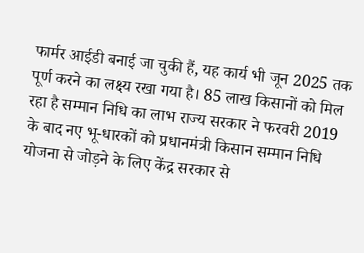फार्मर आईडी बनाई जा चुकी हैं, यह कार्य भी जून 2025 तक पूर्ण करने का लक्ष्य रखा गया है। 85 लाख किसानों को मिल रहा है सम्मान निधि का लाभ राज्य सरकार ने फरवरी 2019 के बाद नए भू-धारकों को प्रधानमंत्री किसान सम्मान निधि योजना से जोड़ने के लिए केंद्र सरकार से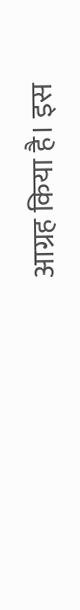आग्रह किया है। इस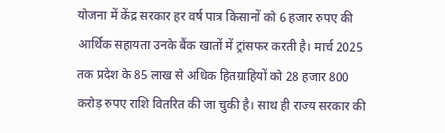योजना में केंद्र सरकार हर वर्ष पात्र किसानों को 6 हजार रुपए की आर्थिक सहायता उनके बैंक खातों में ट्रांसफर करती है। मार्च 2025 तक प्रदेश के 85 लाख से अधिक हितग्राहियों को 28 हजार 800 करोड़ रुपए राशि वितरित की जा चुकी है। साथ ही राज्य सरकार की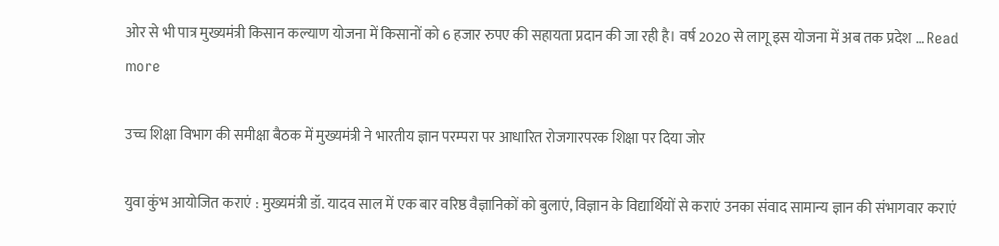ओर से भी पात्र मुख्यमंत्री किसान कल्याण योजना में किसानों को 6 हजार रुपए की सहायता प्रदान की जा रही है। वर्ष 2020 से लागू इस योजना में अब तक प्रदेश … Read more

उच्च शिक्षा विभाग की समीक्षा बैठक में मुख्यमंत्री ने भारतीय ज्ञान परम्परा पर आधारित रोजगारपरक शिक्षा पर दिया जोर

युवा कुंभ आयोजित कराएं : मुख्यमंत्री डॉ. यादव साल में एक बार वरिष्ठ वैज्ञानिकों को बुलाएं, विज्ञान के विद्यार्थियों से कराएं उनका संवाद सामान्य ज्ञान की संभागवार कराएं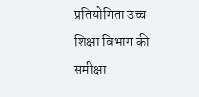प्रतियोगिता उच्च शिक्षा विभाग की समीक्षा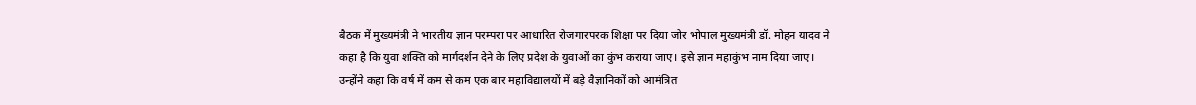बैठक में मुख्यमंत्री ने भारतीय ज्ञान परम्परा पर आधारित रोजगारपरक शिक्षा पर दिया जोर भोपाल मुख्यमंत्री डॉ. मोहन यादव ने कहा है कि युवा शक्ति को मार्गदर्शन देने के लिए प्रदेश के युवाओं का कुंभ कराया जाए। इसे ज्ञान महाकुंभ नाम दिया जाए। उन्होंने कहा कि वर्ष में कम से कम एक बार महाविद्यालयों में बड़े वैज्ञानिकों को आमंत्रित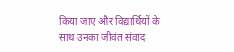किया जाए और विद्यार्थियों के साथ उनका जीवंत संवाद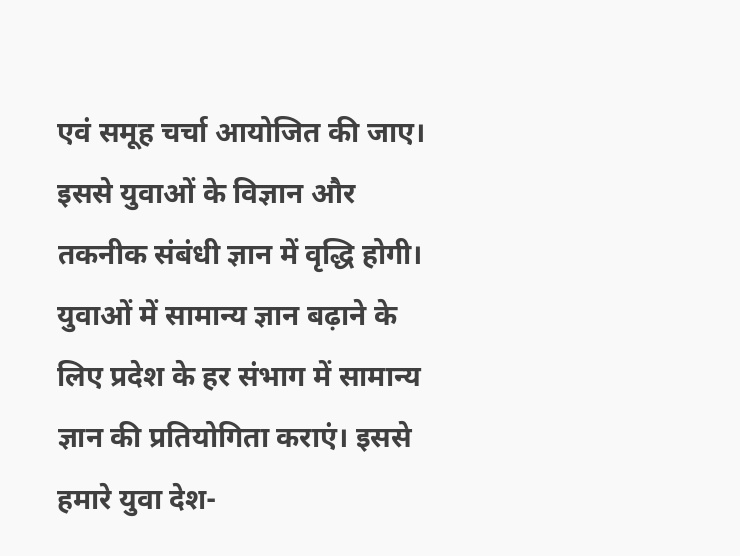एवं समूह चर्चा आयोजित की जाए। इससे युवाओं के विज्ञान और तकनीक संबंधी ज्ञान में वृद्धि होगी। युवाओं में सामान्य ज्ञान बढ़ाने के लिए प्रदेश के हर संभाग में सामान्य ज्ञान की प्रतियोगिता कराएं। इससे हमारे युवा देश-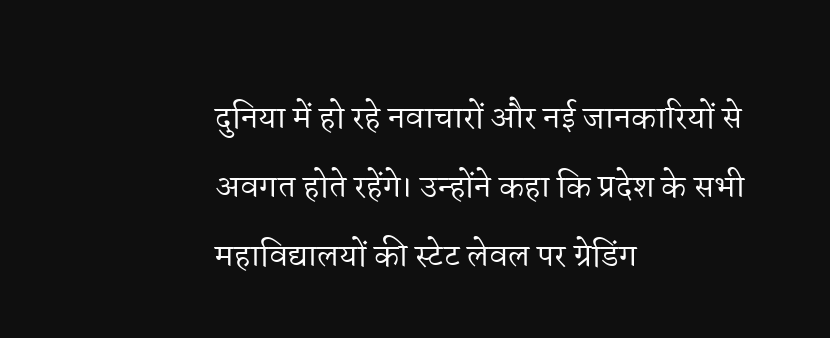दुनिया में हो रहे नवाचारों और नई जानकारियों से अवगत होते रहेंगे। उन्होंने कहा कि प्रदेश के सभी महाविद्यालयों की स्टेट लेवल पर ग्रेडिंग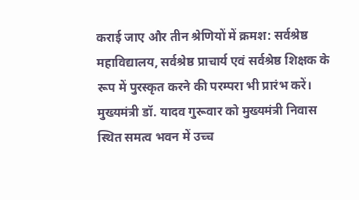कराई जाए और तीन श्रेणियों में क्रमश: सर्वश्रेष्ठ महाविद्यालय, सर्वश्रेष्ठ प्राचार्य एवं सर्वश्रेष्ठ शिक्षक के रूप में पुरस्कृत करने की परम्परा भी प्रारंभ करें। मुख्यमंत्री डॉ. यादव गुरूवार को मुख्यमंत्री निवास स्थित समत्व भवन में उच्च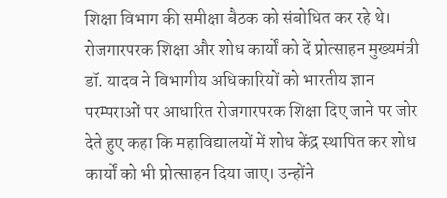शिक्षा विभाग की समीक्षा बैठक को संबोधित कर रहे थे। रोजगारपरक शिक्षा और शोध कार्यों को दें प्रोत्साहन मुख्यमंत्री डॉ. यादव ने विभागीय अधिकारियों को भारतीय ज्ञान परम्पराओं पर आधारित रोजगारपरक शिक्षा दिए जाने पर जोर देते हुए कहा कि महाविद्यालयों में शोध केंद्र स्थापित कर शोध कार्यों को भी प्रोत्साहन दिया जाए। उन्होंने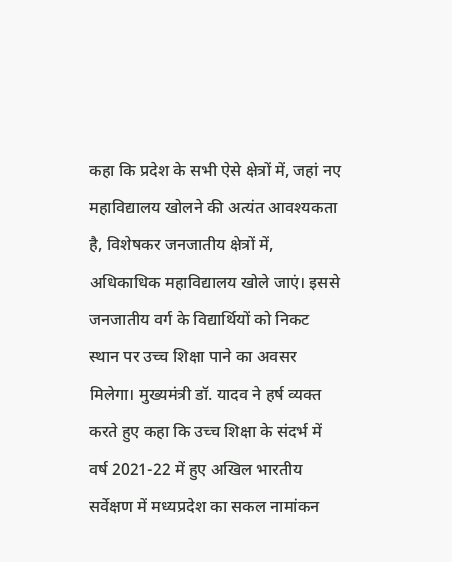कहा कि प्रदेश के सभी ऐसे क्षेत्रों में, जहां नए महाविद्यालय खोलने की अत्यंत आवश्यकता है, विशेषकर जनजातीय क्षेत्रों में, अधिकाधिक महाविद्यालय खोले जाएं। इससे जनजातीय वर्ग के विद्यार्थियों को निकट स्थान पर उच्च शिक्षा पाने का अवसर मिलेगा। मुख्यमंत्री डॉ. यादव ने हर्ष व्यक्त करते हुए कहा कि उच्च शिक्षा के संदर्भ में वर्ष 2021-22 में हुए अखिल भारतीय सर्वेक्षण में मध्यप्रदेश का सकल नामांकन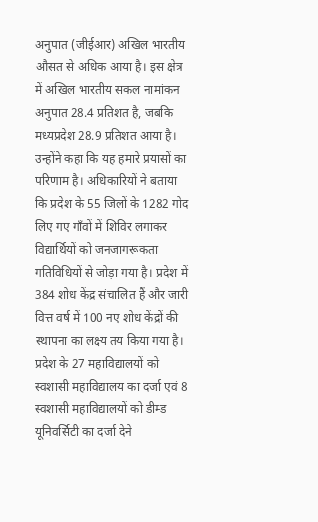अनुपात (जीईआर) अखिल भारतीय औसत से अधिक आया है। इस क्षेत्र में अखिल भारतीय सकल नामांकन अनुपात 28.4 प्रतिशत है, जबकि मध्यप्रदेश 28.9 प्रतिशत आया है। उन्होंने कहा कि यह हमारे प्रयासों का परिणाम है। अधिकारियों ने बताया कि प्रदेश के 55 जिलों के 1282 गोद लिए गए गाँवों में शिविर लगाकर विद्यार्थियों को जनजागरूकता गतिविधियों से जोड़ा गया है। प्रदेश में 384 शोध केंद्र संचालित हैं और जारी वित्त वर्ष में 100 नए शोध केंद्रों की स्थापना का लक्ष्य तय किया गया है। प्रदेश के 27 महाविद्यालयों को स्वशासी महाविद्यालय का दर्जा एवं 8 स्वशासी महाविद्यालयों को डीम्ड यूनिवर्सिटी का दर्जा देने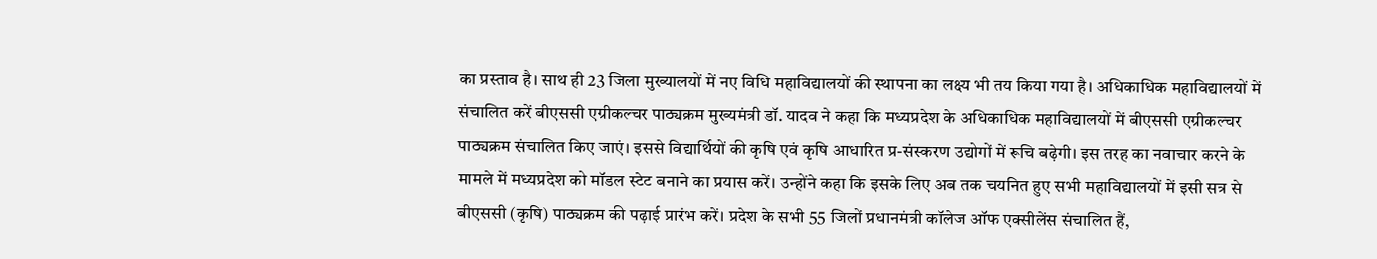का प्रस्ताव है। साथ ही 23 जिला मुख्यालयों में नए विधि महाविद्यालयों की स्थापना का लक्ष्य भी तय किया गया है। अधिकाधिक महाविद्यालयों में संचालित करें बीएससी एग्रीकल्चर पाठ्यक्रम मुख्यमंत्री डॉ. यादव ने कहा कि मध्यप्रदेश के अधिकाधिक महाविद्यालयों में बीएससी एग्रीकल्चर पाठ्यक्रम संचालित किए जाएं। इससे विद्यार्थियों की कृषि एवं कृषि आधारित प्र-संस्करण उद्योगों में रूचि बढ़ेगी। इस तरह का नवाचार करने के मामले में मध्यप्रदेश को मॉडल स्टेट बनाने का प्रयास करें। उन्होंने कहा कि इसके लिए अब तक चयनित हुए सभी महाविद्यालयों में इसी सत्र से बीएससी (कृषि) पाठ्यक्रम की पढ़ाई प्रारंभ करें। प्रदेश के सभी 55 जिलों प्रधानमंत्री कॉलेज ऑफ एक्सीलेंस संचालित हैं,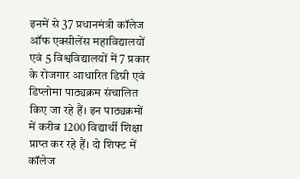इनमें से 37 प्रधानमंत्री कॉलेज ऑफ एक्सीलेंस महाविद्यालयों एवं 5 विश्वविद्यालयों में 7 प्रकार के रोजगार आधारित डिग्री एवं डिप्लोमा पाठ्यक्रम संचालित किए जा रहे हैं। इन पाठ्यक्रमों में करीब 1200 विद्यार्थी शिक्षा प्राप्त कर रहे हैं। दो शिफ्ट में कॉलेज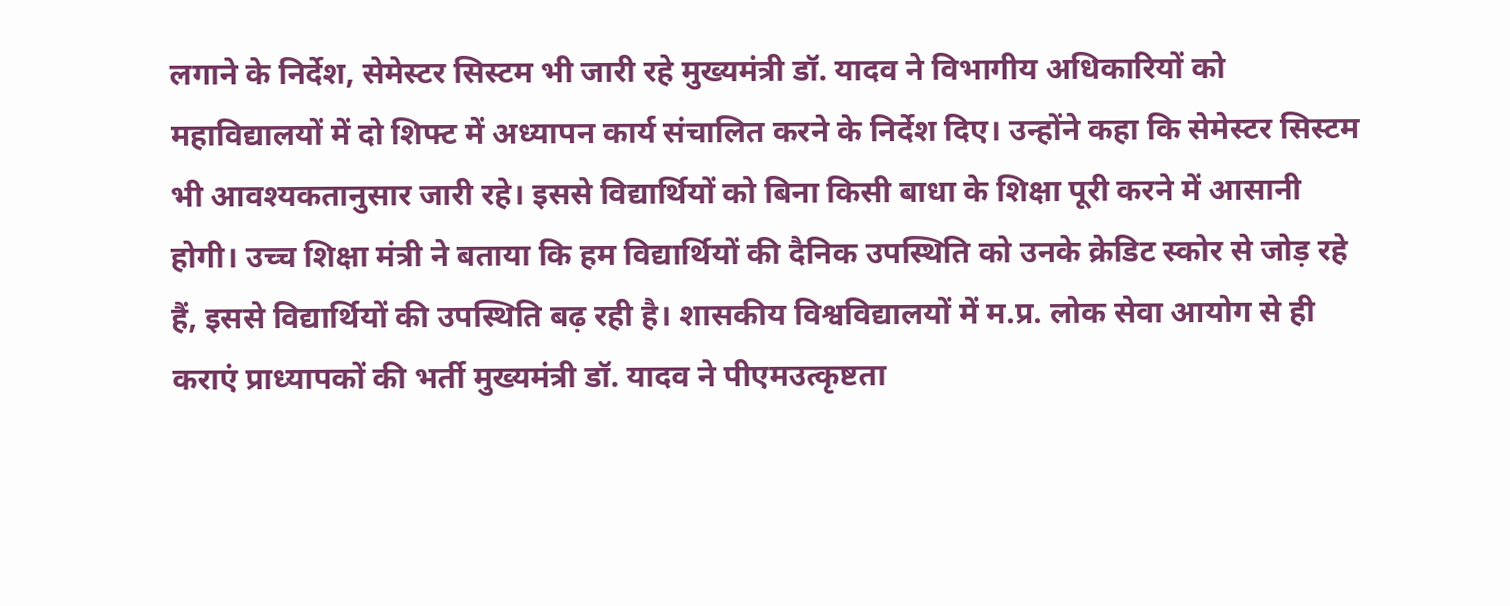लगाने के निर्देश, सेमेस्टर सिस्टम भी जारी रहे मुख्यमंत्री डॉ. यादव ने विभागीय अधिकारियों को महाविद्यालयों में दो शिफ्ट में अध्यापन कार्य संचालित करने के निर्देश दिए। उन्होंने कहा कि सेमेस्टर सिस्टम भी आवश्यकतानुसार जारी रहे। इससे विद्यार्थियों को बिना किसी बाधा के शिक्षा पूरी करने में आसानी होगी। उच्च शिक्षा मंत्री ने बताया कि हम विद्यार्थियों की दैनिक उपस्थिति को उनके क्रेडिट स्कोर से जोड़ रहे हैं, इससे विद्यार्थियों की उपस्थिति बढ़ रही है। शासकीय विश्वविद्यालयों में म.प्र. लोक सेवा आयोग से ही कराएं प्राध्यापकों की भर्ती मुख्यमंत्री डॉ. यादव ने पीएमउत्कृष्टता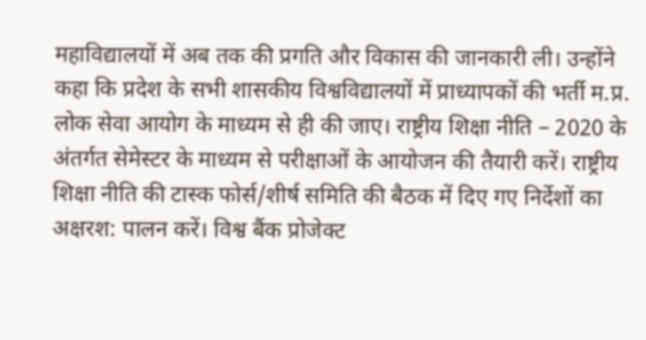महाविद्यालयों में अब तक की प्रगति और विकास की जानकारी ली। उन्होंने कहा कि प्रदेश के सभी शासकीय विश्वविद्यालयों में प्राध्यापकों की भर्ती म.प्र. लोक सेवा आयोग के माध्यम से ही की जाए। राष्ट्रीय शिक्षा नीति – 2020 के अंतर्गत सेमेस्टर के माध्यम से परीक्षाओं के आयोजन की तैयारी करें। राष्ट्रीय शिक्षा नीति की टास्क फोर्स/शीर्ष समिति की बैठक में दिए गए निर्देशों का अक्षरश: पालन करें। विश्व बैंक प्रोजेक्ट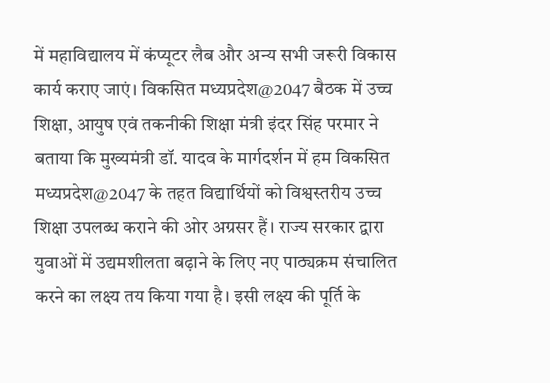में महाविद्यालय में कंप्यूटर लैब और अन्य सभी जरूरी विकास कार्य कराए जाएं। विकसित मध्यप्रदेश@2047 बैठक में उच्च शिक्षा, आयुष एवं तकनीकी शिक्षा मंत्री इंदर सिंह परमार ने बताया कि मुख्यमंत्री डॉ. यादव के मार्गदर्शन में हम विकसित मध्यप्रदेश@2047 के तहत विद्यार्थियों को विश्वस्तरीय उच्च शिक्षा उपलब्ध कराने की ओर अग्रसर हैं। राज्य सरकार द्वारा युवाओं में उद्यमशीलता बढ़ाने के लिए नए पाठ्यक्रम संचालित करने का लक्ष्य तय किया गया है। इसी लक्ष्य की पूर्ति के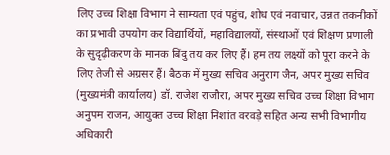लिए उच्च शिक्षा विभाग ने साम्यता एवं पहुंच, शोध एवं नवाचार, उन्नत तकनीकों का प्रभावी उपयोग कर विद्यार्थियों, महाविद्यालयों, संस्थाओं एवं शिक्षण प्रणाली के सुदृढ़ीकरण के मानक बिंदु तय कर लिए हैं। हम तय लक्ष्यों को पूरा करने के लिए तेजी से अग्रसर हैं। बैठक में मुख्य सचिव अनुराग जैन, अपर मुख्य सचिव (मुख्यमंत्री कार्यालय) डॉ. राजेश राजौरा, अपर मुख्य सचिव उच्च शिक्षा विभाग अनुपम राजन, आयुक्त उच्च शिक्षा निशांत वरवड़े सहित अन्य सभी विभागीय अधिकारी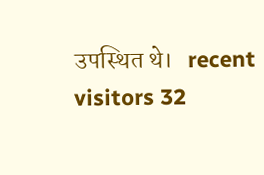उपस्थित थे।   recent visitors 32